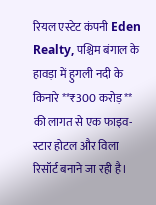रियल एस्टेट कंपनी Eden Realty, पश्चिम बंगाल के हावड़ा में हुगली नदी के किनारे **₹300 करोड़** की लागत से एक फाइव-स्टार होटल और विला रिसॉर्ट बनाने जा रही है।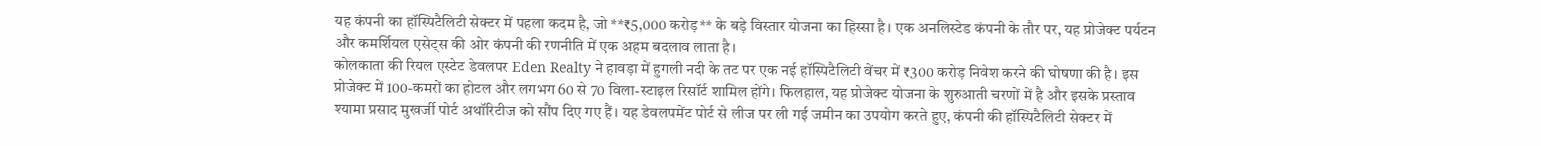यह कंपनी का हॉस्पिटैलिटी सेक्टर में पहला कदम है, जो **₹5,000 करोड़** के बड़े विस्तार योजना का हिस्सा है। एक अनलिस्टेड कंपनी के तौर पर, यह प्रोजेक्ट पर्यटन और कमर्शियल एसेट्स की ओर कंपनी की रणनीति में एक अहम बदलाव लाता है।
कोलकाता की रियल एस्टेट डेवलपर Eden Realty ने हावड़ा में हुगली नदी के तट पर एक नई हॉस्पिटैलिटी वेंचर में ₹300 करोड़ निवेश करने की घोषणा की है। इस प्रोजेक्ट में 100-कमरों का होटल और लगभग 60 से 70 विला-स्टाइल रिसॉर्ट शामिल होंगे। फिलहाल, यह प्रोजेक्ट योजना के शुरुआती चरणों में है और इसके प्रस्ताव श्यामा प्रसाद मुखर्जी पोर्ट अथॉरिटीज को सौंप दिए गए हैं। यह डेवलपमेंट पोर्ट से लीज पर ली गई जमीन का उपयोग करते हुए, कंपनी की हॉस्पिटैलिटी सेक्टर में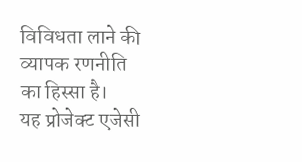विविधता लाने की व्यापक रणनीति का हिस्सा है।
यह प्रोजेक्ट एजेसी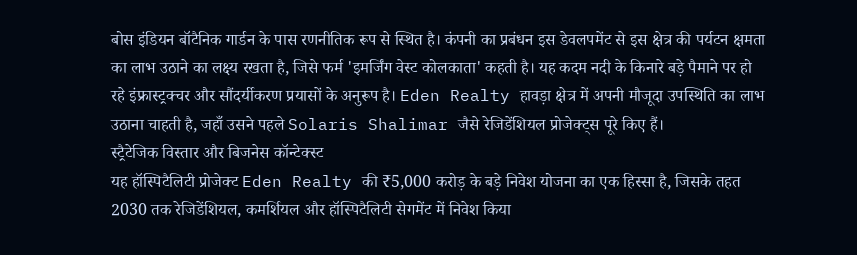बोस इंडियन बॉटैनिक गार्डन के पास रणनीतिक रूप से स्थित है। कंपनी का प्रबंधन इस डेवलपमेंट से इस क्षेत्र की पर्यटन क्षमता का लाभ उठाने का लक्ष्य रखता है, जिसे फर्म 'इमर्जिंग वेस्ट कोलकाता' कहती है। यह कदम नदी के किनारे बड़े पैमाने पर हो रहे इंफ्रास्ट्रक्चर और सौंदर्यीकरण प्रयासों के अनुरूप है। Eden Realty हावड़ा क्षेत्र में अपनी मौजूदा उपस्थिति का लाभ उठाना चाहती है, जहाँ उसने पहले Solaris Shalimar जैसे रेजिडेंशियल प्रोजेक्ट्स पूरे किए हैं।
स्ट्रैटेजिक विस्तार और बिजनेस कॉन्टेक्स्ट
यह हॉस्पिटैलिटी प्रोजेक्ट Eden Realty की ₹5,000 करोड़ के बड़े निवेश योजना का एक हिस्सा है, जिसके तहत 2030 तक रेजिडेंशियल, कमर्शियल और हॉस्पिटैलिटी सेगमेंट में निवेश किया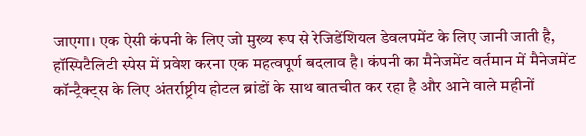जाएगा। एक ऐसी कंपनी के लिए जो मुख्य रूप से रेजिडेंशियल डेवलपमेंट के लिए जानी जाती है, हॉस्पिटैलिटी स्पेस में प्रवेश करना एक महत्वपूर्ण बदलाव है। कंपनी का मैनेजमेंट वर्तमान में मैनेजमेंट कॉन्ट्रैक्ट्स के लिए अंतर्राष्ट्रीय होटल ब्रांडों के साथ बातचीत कर रहा है और आने वाले महीनों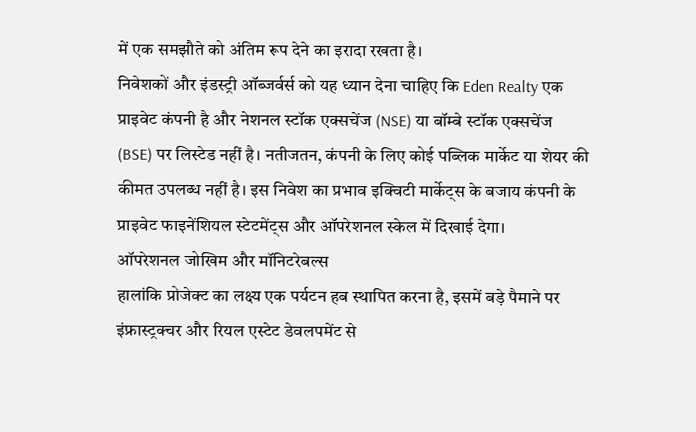में एक समझौते को अंतिम रूप देने का इरादा रखता है।
निवेशकों और इंडस्ट्री ऑब्जर्वर्स को यह ध्यान देना चाहिए कि Eden Realty एक प्राइवेट कंपनी है और नेशनल स्टॉक एक्सचेंज (NSE) या बॉम्बे स्टॉक एक्सचेंज (BSE) पर लिस्टेड नहीं है। नतीजतन, कंपनी के लिए कोई पब्लिक मार्केट या शेयर की कीमत उपलब्ध नहीं है। इस निवेश का प्रभाव इक्विटी मार्केट्स के बजाय कंपनी के प्राइवेट फाइनेंशियल स्टेटमेंट्स और ऑपरेशनल स्केल में दिखाई देगा।
ऑपरेशनल जोखिम और मॉनिटरेबल्स
हालांकि प्रोजेक्ट का लक्ष्य एक पर्यटन हब स्थापित करना है, इसमें बड़े पैमाने पर इंफ्रास्ट्रक्चर और रियल एस्टेट डेवलपमेंट से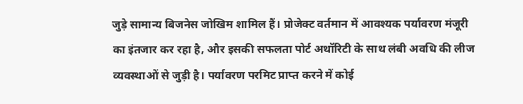जुड़े सामान्य बिजनेस जोखिम शामिल हैं। प्रोजेक्ट वर्तमान में आवश्यक पर्यावरण मंजूरी का इंतजार कर रहा है, और इसकी सफलता पोर्ट अथॉरिटी के साथ लंबी अवधि की लीज व्यवस्थाओं से जुड़ी है। पर्यावरण परमिट प्राप्त करने में कोई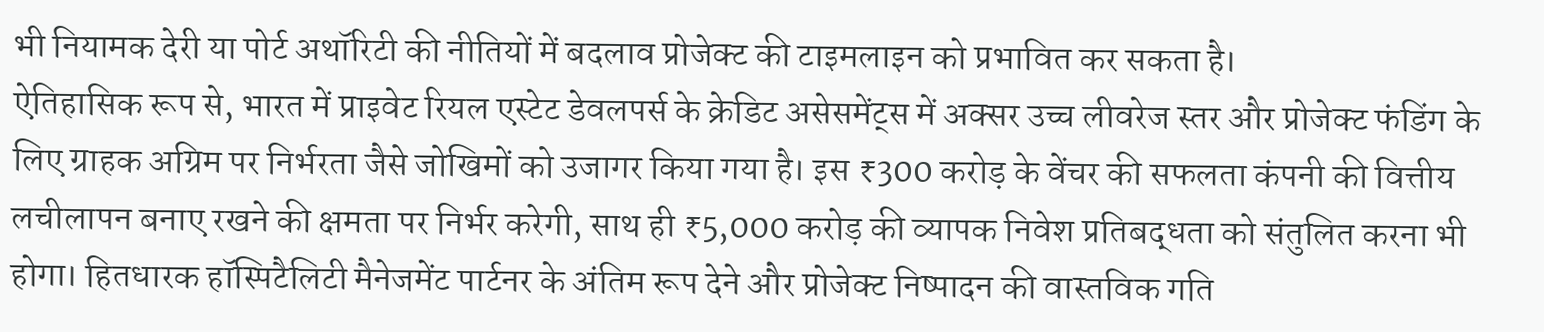भी नियामक देरी या पोर्ट अथॉरिटी की नीतियों में बदलाव प्रोजेक्ट की टाइमलाइन को प्रभावित कर सकता है।
ऐतिहासिक रूप से, भारत में प्राइवेट रियल एस्टेट डेवलपर्स के क्रेडिट असेसमेंट्स में अक्सर उच्च लीवरेज स्तर और प्रोजेक्ट फंडिंग के लिए ग्राहक अग्रिम पर निर्भरता जैसे जोखिमों को उजागर किया गया है। इस ₹300 करोड़ के वेंचर की सफलता कंपनी की वित्तीय लचीलापन बनाए रखने की क्षमता पर निर्भर करेगी, साथ ही ₹5,000 करोड़ की व्यापक निवेश प्रतिबद्धता को संतुलित करना भी होगा। हितधारक हॉस्पिटैलिटी मैनेजमेंट पार्टनर के अंतिम रूप देने और प्रोजेक्ट निष्पादन की वास्तविक गति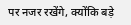पर नजर रखेंगे, क्योंकि बड़े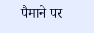पैमाने पर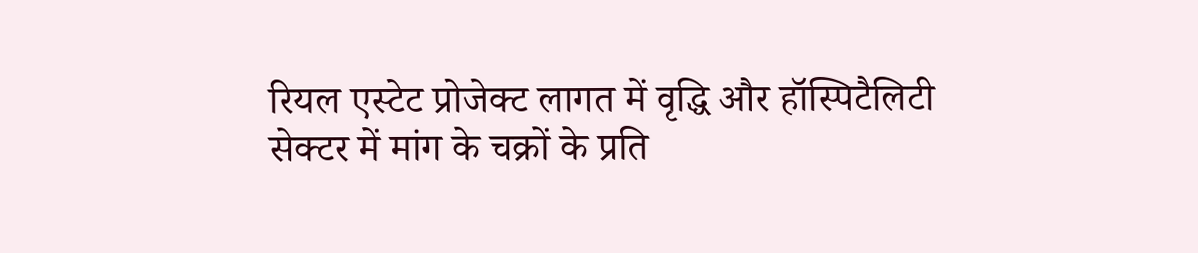रियल एस्टेट प्रोजेक्ट लागत में वृद्धि और हॉस्पिटैलिटी सेक्टर में मांग के चक्रों के प्रति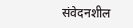संवेदनशील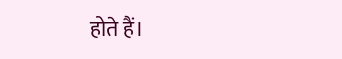होते हैं।